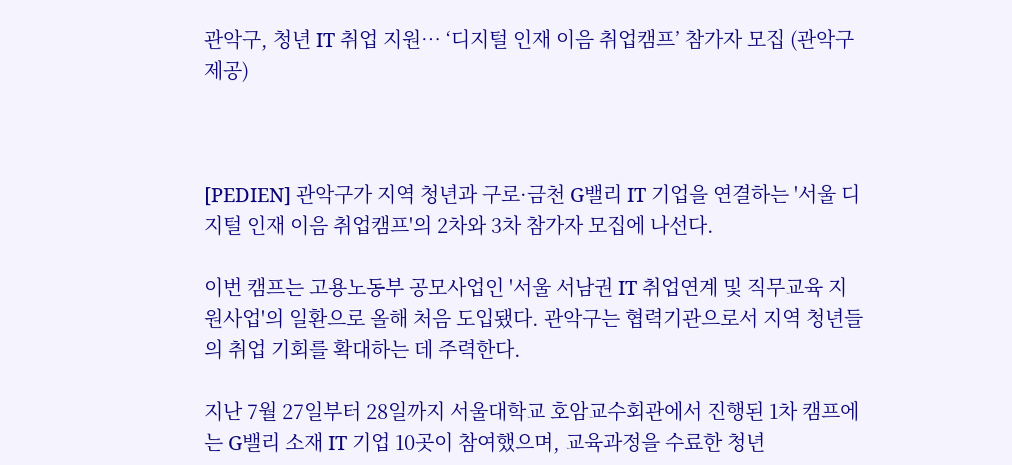관악구, 청년 IT 취업 지원… ‘디지털 인재 이음 취업캠프’ 참가자 모집 (관악구 제공)



[PEDIEN] 관악구가 지역 청년과 구로·금천 G밸리 IT 기업을 연결하는 '서울 디지털 인재 이음 취업캠프'의 2차와 3차 참가자 모집에 나선다.

이번 캠프는 고용노동부 공모사업인 '서울 서남권 IT 취업연계 및 직무교육 지원사업'의 일환으로 올해 처음 도입됐다. 관악구는 협력기관으로서 지역 청년들의 취업 기회를 확대하는 데 주력한다.

지난 7월 27일부터 28일까지 서울대학교 호암교수회관에서 진행된 1차 캠프에는 G밸리 소재 IT 기업 10곳이 참여했으며, 교육과정을 수료한 청년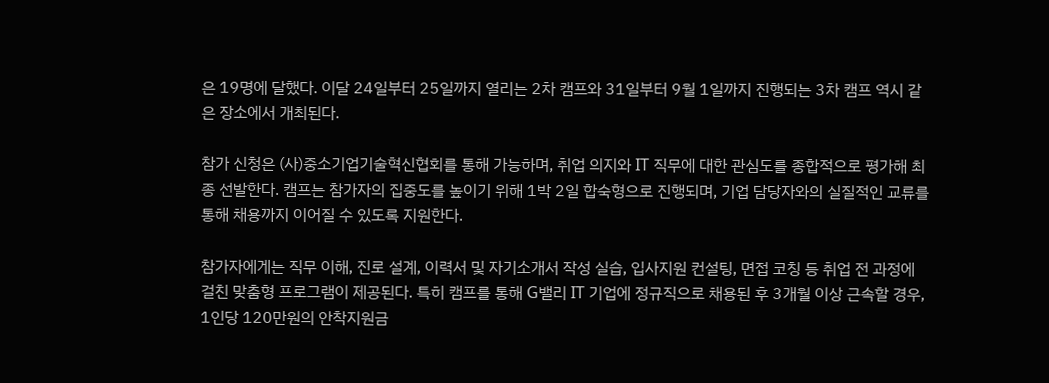은 19명에 달했다. 이달 24일부터 25일까지 열리는 2차 캠프와 31일부터 9월 1일까지 진행되는 3차 캠프 역시 같은 장소에서 개최된다.

참가 신청은 (사)중소기업기술혁신협회를 통해 가능하며, 취업 의지와 IT 직무에 대한 관심도를 종합적으로 평가해 최종 선발한다. 캠프는 참가자의 집중도를 높이기 위해 1박 2일 합숙형으로 진행되며, 기업 담당자와의 실질적인 교류를 통해 채용까지 이어질 수 있도록 지원한다.

참가자에게는 직무 이해, 진로 설계, 이력서 및 자기소개서 작성 실습, 입사지원 컨설팅, 면접 코칭 등 취업 전 과정에 걸친 맞춤형 프로그램이 제공된다. 특히 캠프를 통해 G밸리 IT 기업에 정규직으로 채용된 후 3개월 이상 근속할 경우, 1인당 120만원의 안착지원금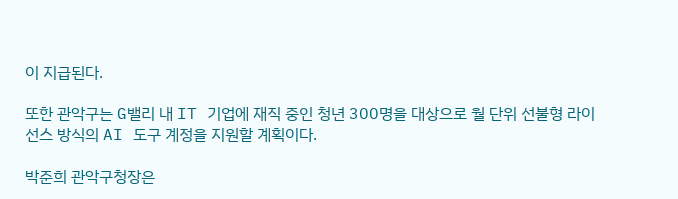이 지급된다.

또한 관악구는 G밸리 내 IT 기업에 재직 중인 청년 300명을 대상으로 월 단위 선불형 라이선스 방식의 AI 도구 계정을 지원할 계획이다.

박준희 관악구청장은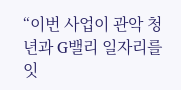“이번 사업이 관악 청년과 G밸리 일자리를 잇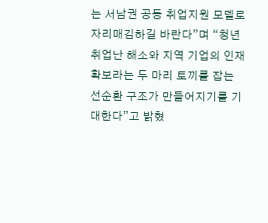는 서남권 공동 취업지원 모델로 자리매김하길 바란다”며 “청년 취업난 해소와 지역 기업의 인재 확보라는 두 마리 토끼를 잡는 선순환 구조가 만들어지기를 기대한다”고 밝혔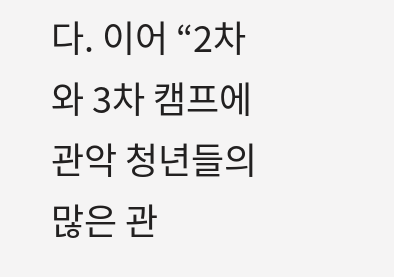다. 이어 “2차와 3차 캠프에 관악 청년들의 많은 관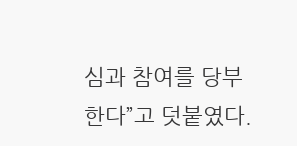심과 참여를 당부한다”고 덧붙였다.